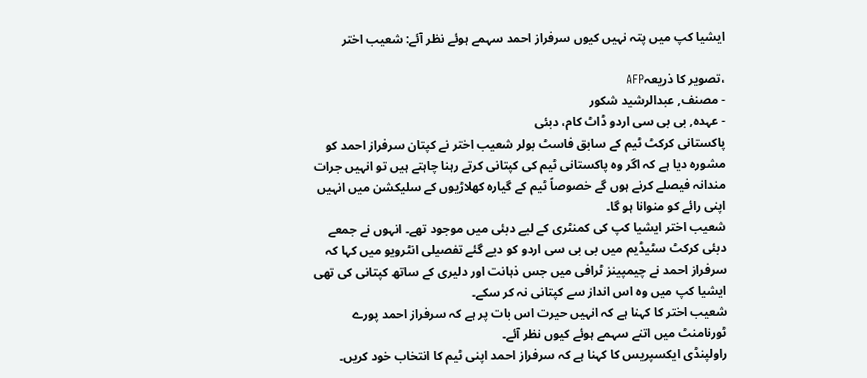ایشیا کپ میں پتہ نہیں کیوں سرفراز احمد سہمے ہوئے نظر آئے: شعیب اختر

،تصویر کا ذریعہAFP
- مصنف, عبدالرشید شکور
- عہدہ, بی بی سی اردو ڈاٹ کام، دبئی
پاکستانی کرکٹ ٹیم کے سابق فاسٹ بولر شعیب اختر نے کپتان سرفراز احمد کو مشورہ دیا ہے کہ اگر وہ پاکستانی ٹیم کی کپتانی کرتے رہنا چاہتے ہیں تو انہیں جرات مندانہ فیصلے کرنے ہوں گے خصوصاً ٹیم کے گیارہ کھلاڑیوں کے سلیکشن میں انہیں اپنی رائے کو منوانا ہو گا۔
شعیب اختر ایشیا کپ کی کمنٹری کے لیے دبئی میں موجود تھے۔ انہوں نے جمعے دبئی کرکٹ سٹیڈیم میں بی بی سی اردو کو دیے گئے تفصیلی انٹرویو میں کہا کہ سرفراز احمد نے چیمپینز ٹرافی میں جس ذہانت اور دلیری کے ساتھ کپتانی کی تھی ایشیا کپ میں وہ اس انداز سے کپتانی نہ کر سکے۔
شعیب اختر کا کہنا ہے کہ انہیں حیرت اس بات پر ہے کہ سرفراز احمد پورے ٹورنامنٹ میں اتنے سہمے ہوئے کیوں نظر آئے۔
راولپنڈی ایکسپریس کا کہنا ہے کہ سرفراز احمد اپنی ٹیم کا انتخاب خود کریں۔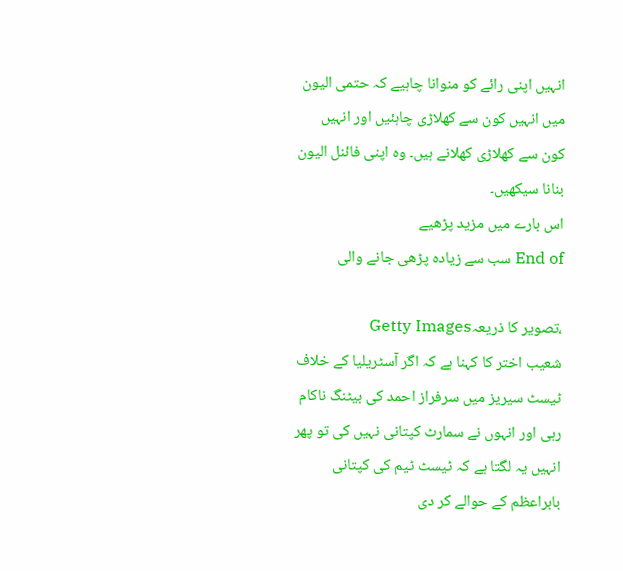انہیں اپنی رائے کو منوانا چاہیے کہ حتمی الیون میں انہیں کون سے کھلاڑی چاہئیں اور انہیں کون سے کھلاڑی کھلانے ہیں۔ وہ اپنی فائنل الیون بنانا سیکھیں۔
اس بارے میں مزید پڑھیے
End of سب سے زیادہ پڑھی جانے والی

،تصویر کا ذریعہGetty Images
شعیب اختر کا کہنا ہے کہ اگر آسٹریلیا کے خلاف ٹیسٹ سیریز میں سرفراز احمد کی بیٹنگ ناکام رہی اور انہوں نے سمارٹ کپتانی نہیں کی تو پھر انہیں یہ لگتا ہے کہ ٹیسٹ ٹیم کی کپتانی بابراعظم کے حوالے کر دی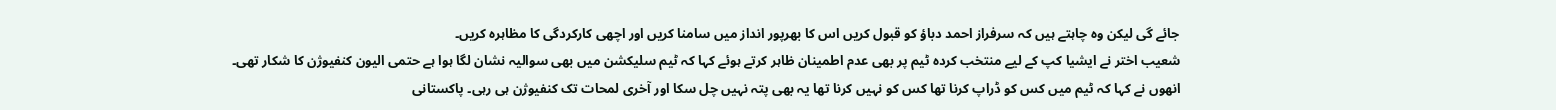جائے گی لیکن وہ چاہتے ہیں کہ سرفراز احمد دباؤ کو قبول کریں اس کا بھرپور انداز میں سامنا کریں اور اچھی کارکردگی کا مظاہرہ کریں۔
شعیب اختر نے ایشیا کپ کے لیے منتخب کردہ ٹیم پر بھی عدم اطمینان ظاہر کرتے ہوئے کہا کہ ٹیم سلیکشن میں بھی سوالیہ نشان لگا ہوا ہے حتمی الیون کنفیوژن کا شکار تھی۔
انھوں نے کہا کہ ٹیم میں کس کو ڈراپ کرنا تھا کس کو نہیں کرنا تھا یہ بھی پتہ نہیں چل سکا اور آخری لمحات تک کنفیوژن ہی رہی۔ پاکستانی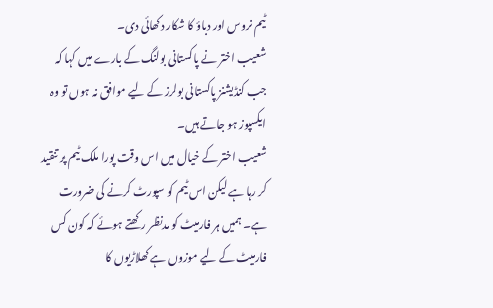ٹیم نروس اور دباؤ کا شکار دکھائی دی۔
شعیب اختر نے پاکستانی بولنگ کے بارے میں کہا کہ جب کنڈیشنز پاکستانی بولرز کے لیے موافق نہ ہوں تو وہ ایکسپوز ہو جاتے ہیں۔
شعیب اختر کے خیال میں اس وقت پورا ملک ٹیم پر تنقید کر رہا ہے لیکن اس ٹیم کو سپورٹ کرنے کی ضرورت ہے۔ ہمیں ہر فارمیٹ کو مدنظر رکھتے ہوئے کہ کون کس فارمیٹ کے لیے موزوں ہے کھلاڑیوں کا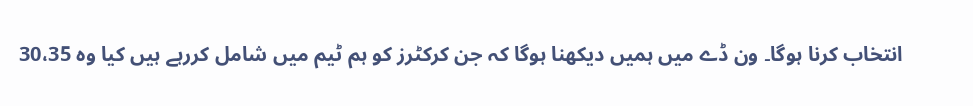انتخاب کرنا ہوگا۔ ون ڈے میں ہمیں دیکھنا ہوگا کہ جن کرکٹرز کو ہم ٹیم میں شامل کررہے ہیں کیا وہ 30،35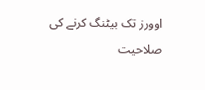اوورز تک بیٹنگ کرنے کی صلاحیت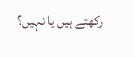رکھتے ہیں یا نہیں؟